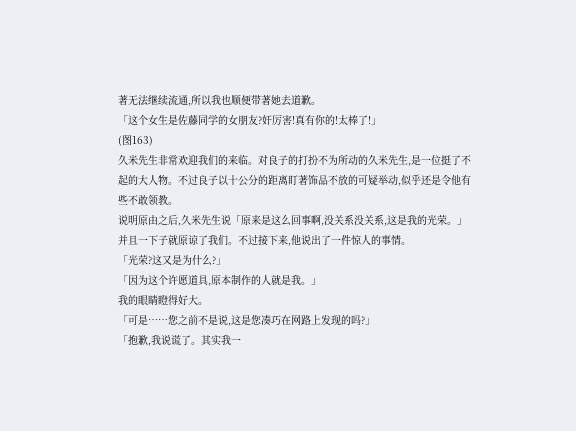著无法继续流通,所以我也顺便带著她去道歉。
「这个女生是佐藤同学的女朋友?奸厉害!真有你的!太棒了!」
(图163)
久米先生非常欢迎我们的来临。对良子的打扮不为所动的久米先生,是一位挺了不起的大人物。不过良子以十公分的距离盯著饰品不放的可疑举动,似乎还是令他有些不敢领教。
说明原由之后,久米先生说「原来是这么回事啊,没关系没关系,这是我的光荣。」并且一下子就原谅了我们。不过接下来,他说出了一件惊人的事情。
「光荣?这又是为什么?」
「因为这个许愿道具,原本制作的人就是我。」
我的眼睛瞪得好大。
「可是……您之前不是说,这是您凑巧在网路上发现的吗?」
「抱歉,我说谎了。其实我一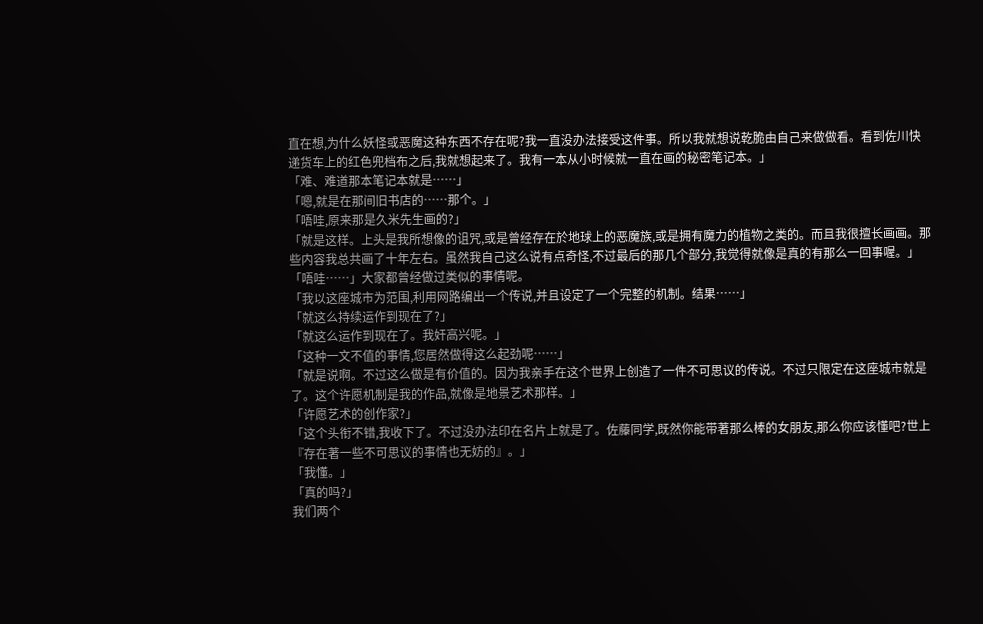直在想,为什么妖怪或恶魔这种东西不存在呢?我一直没办法接受这件事。所以我就想说乾脆由自己来做做看。看到佐川快递货车上的红色兜档布之后,我就想起来了。我有一本从小时候就一直在画的秘密笔记本。」
「难、难道那本笔记本就是……」
「嗯,就是在那间旧书店的……那个。」
「唔哇,原来那是久米先生画的?」
「就是这样。上头是我所想像的诅咒,或是曾经存在於地球上的恶魔族,或是拥有魔力的植物之类的。而且我很擅长画画。那些内容我总共画了十年左右。虽然我自己这么说有点奇怪,不过最后的那几个部分,我觉得就像是真的有那么一回事喔。」
「唔哇……」大家都曾经做过类似的事情呢。
「我以这座城市为范围,利用网路编出一个传说,并且设定了一个完整的机制。结果……」
「就这么持续运作到现在了?」
「就这么运作到现在了。我奸高兴呢。」
「这种一文不值的事情,您居然做得这么起劲呢……」
「就是说啊。不过这么做是有价值的。因为我亲手在这个世界上创造了一件不可思议的传说。不过只限定在这座城市就是了。这个许愿机制是我的作品,就像是地景艺术那样。」
「许愿艺术的创作家?」
「这个头衔不错,我收下了。不过没办法印在名片上就是了。佐藤同学,既然你能带著那么棒的女朋友,那么你应该懂吧?世上『存在著一些不可思议的事情也无妨的』。」
「我懂。」
「真的吗?」
我们两个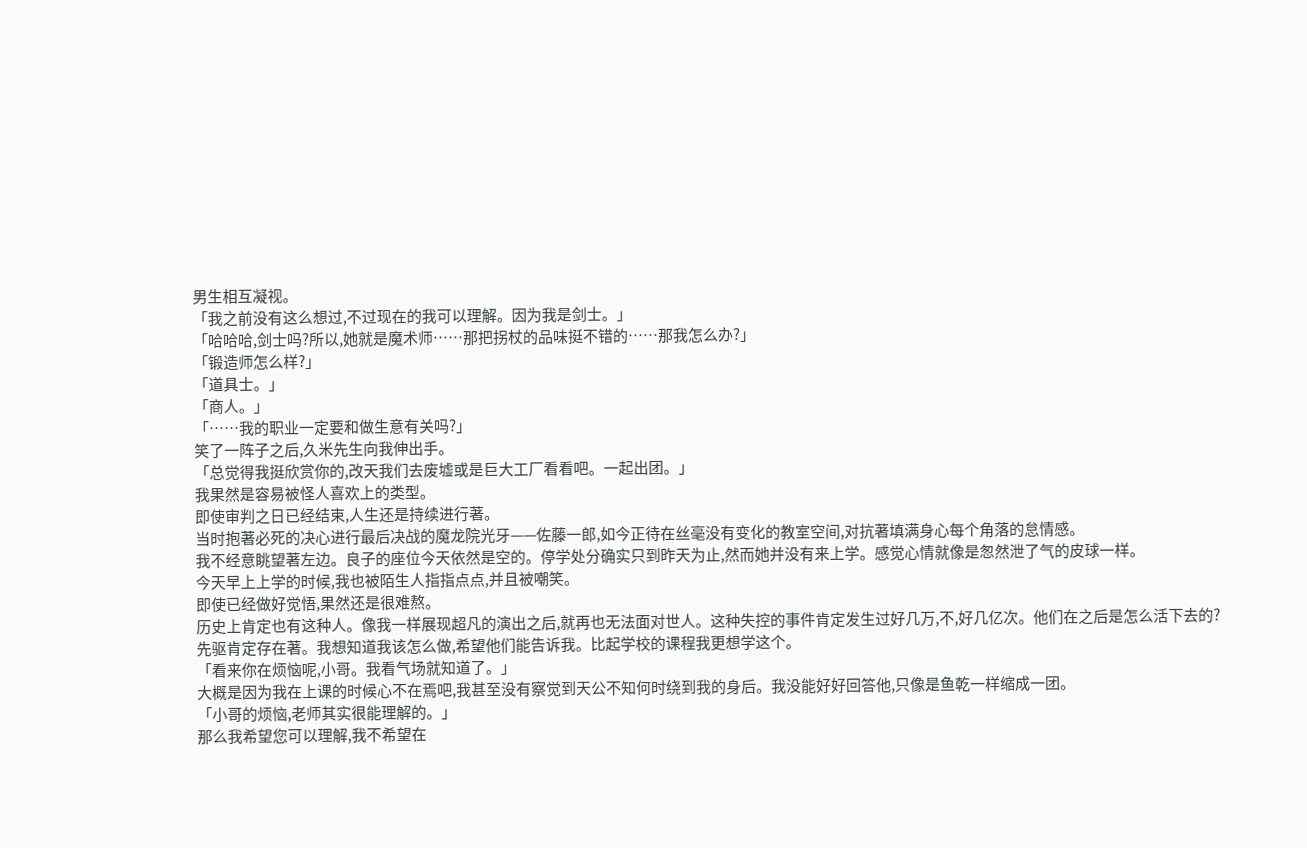男生相互凝视。
「我之前没有这么想过,不过现在的我可以理解。因为我是剑士。」
「哈哈哈,剑士吗?所以,她就是魔术师……那把拐杖的品味挺不错的……那我怎么办?」
「锻造师怎么样?」
「道具士。」
「商人。」
「……我的职业一定要和做生意有关吗?」
笑了一阵子之后,久米先生向我伸出手。
「总觉得我挺欣赏你的,改天我们去废墟或是巨大工厂看看吧。一起出团。」
我果然是容易被怪人喜欢上的类型。
即使审判之日已经结束,人生还是持续进行著。
当时抱著必死的决心进行最后决战的魔龙院光牙——佐藤一郎,如今正待在丝毫没有变化的教室空间,对抗著填满身心每个角落的怠情感。
我不经意眺望著左边。良子的座位今天依然是空的。停学处分确实只到昨天为止,然而她并没有来上学。感觉心情就像是怱然泄了气的皮球一样。
今天早上上学的时候,我也被陌生人指指点点,并且被嘲笑。
即使已经做好觉悟,果然还是很难熬。
历史上肯定也有这种人。像我一样展现超凡的演出之后,就再也无法面对世人。这种失控的事件肯定发生过好几万,不,好几亿次。他们在之后是怎么活下去的?
先驱肯定存在著。我想知道我该怎么做,希望他们能告诉我。比起学校的课程我更想学这个。
「看来你在烦恼呢,小哥。我看气场就知道了。」
大概是因为我在上课的时候心不在焉吧,我甚至没有察觉到天公不知何时绕到我的身后。我没能好好回答他,只像是鱼乾一样缩成一团。
「小哥的烦恼,老师其实很能理解的。」
那么我希望您可以理解,我不希望在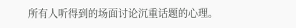所有人听得到的场面讨论沉重话题的心理。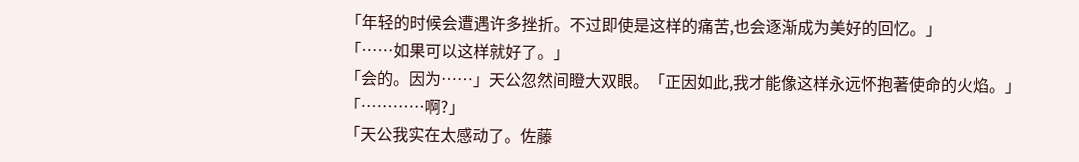「年轻的时候会遭遇许多挫折。不过即使是这样的痛苦,也会逐渐成为美好的回忆。」
「……如果可以这样就好了。」
「会的。因为……」天公忽然间瞪大双眼。「正因如此,我才能像这样永远怀抱著使命的火焰。」
「…………啊?」
「天公我实在太感动了。佐藤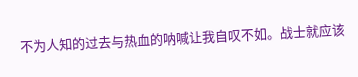不为人知的过去与热血的呐喊让我自叹不如。战士就应该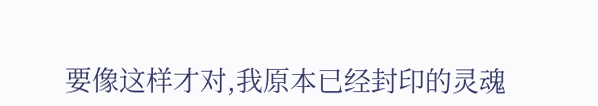要像这样才对,我原本已经封印的灵魂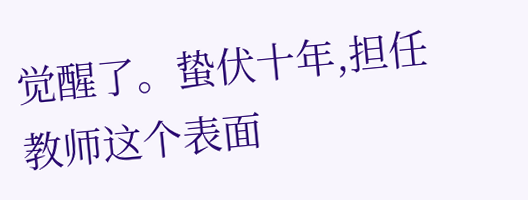觉醒了。蛰伏十年,担任教师这个表面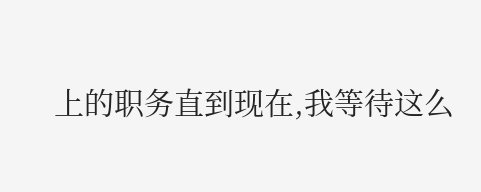上的职务直到现在,我等待这么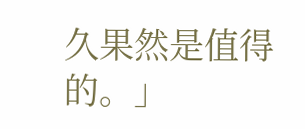久果然是值得的。」